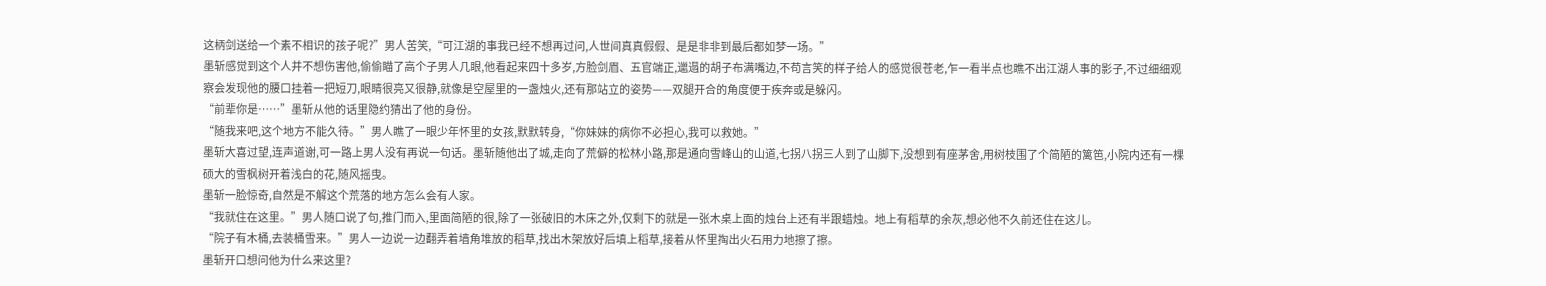这柄剑送给一个素不相识的孩子呢?”男人苦笑,“可江湖的事我已经不想再过问,人世间真真假假、是是非非到最后都如梦一场。”
墨斩感觉到这个人并不想伤害他,偷偷瞄了高个子男人几眼,他看起来四十多岁,方脸剑眉、五官端正,邋遢的胡子布满嘴边,不苟言笑的样子给人的感觉很苍老,乍一看半点也瞧不出江湖人事的影子,不过细细观察会发现他的腰口挂着一把短刀,眼睛很亮又很静,就像是空屋里的一盏烛火,还有那站立的姿势——双腿开合的角度便于疾奔或是躲闪。
“前辈你是……”墨斩从他的话里隐约猜出了他的身份。
“随我来吧,这个地方不能久待。”男人瞧了一眼少年怀里的女孩,默默转身,“你妹妹的病你不必担心,我可以救她。”
墨斩大喜过望,连声道谢,可一路上男人没有再说一句话。墨斩随他出了城,走向了荒僻的松林小路,那是通向雪峰山的山道,七拐八拐三人到了山脚下,没想到有座茅舍,用树枝围了个简陋的篱笆,小院内还有一棵硕大的雪枫树开着浅白的花,随风摇曳。
墨斩一脸惊奇,自然是不解这个荒落的地方怎么会有人家。
“我就住在这里。”男人随口说了句,推门而入,里面简陋的很,除了一张破旧的木床之外,仅剩下的就是一张木桌上面的烛台上还有半跟蜡烛。地上有稻草的余灰,想必他不久前还住在这儿。
“院子有木桶,去装桶雪来。”男人一边说一边翻弄着墙角堆放的稻草,找出木架放好后填上稻草,接着从怀里掏出火石用力地擦了擦。
墨斩开口想问他为什么来这里?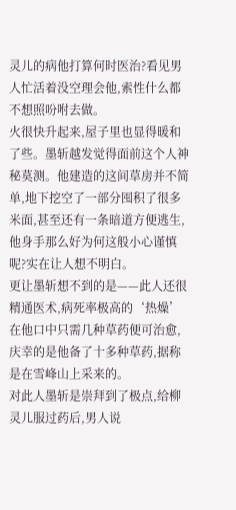灵儿的病他打算何时医治?看见男人忙活着没空理会他,索性什么都不想照吩咐去做。
火很快升起来,屋子里也显得暖和了些。墨斩越发觉得面前这个人神秘莫测。他建造的这间草房并不简单,地下挖空了一部分囤积了很多米面,甚至还有一条暗道方便逃生,他身手那么好为何这般小心谨慎呢?实在让人想不明白。
更让墨斩想不到的是——此人还很精通医术,病死率极高的‘热燥’在他口中只需几种草药便可治愈,庆幸的是他备了十多种草药,据称是在雪峰山上采来的。
对此人墨斩是崇拜到了极点,给柳灵儿服过药后,男人说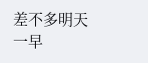差不多明天一早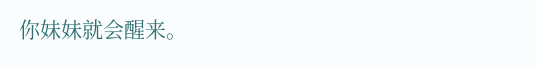你妹妹就会醒来。